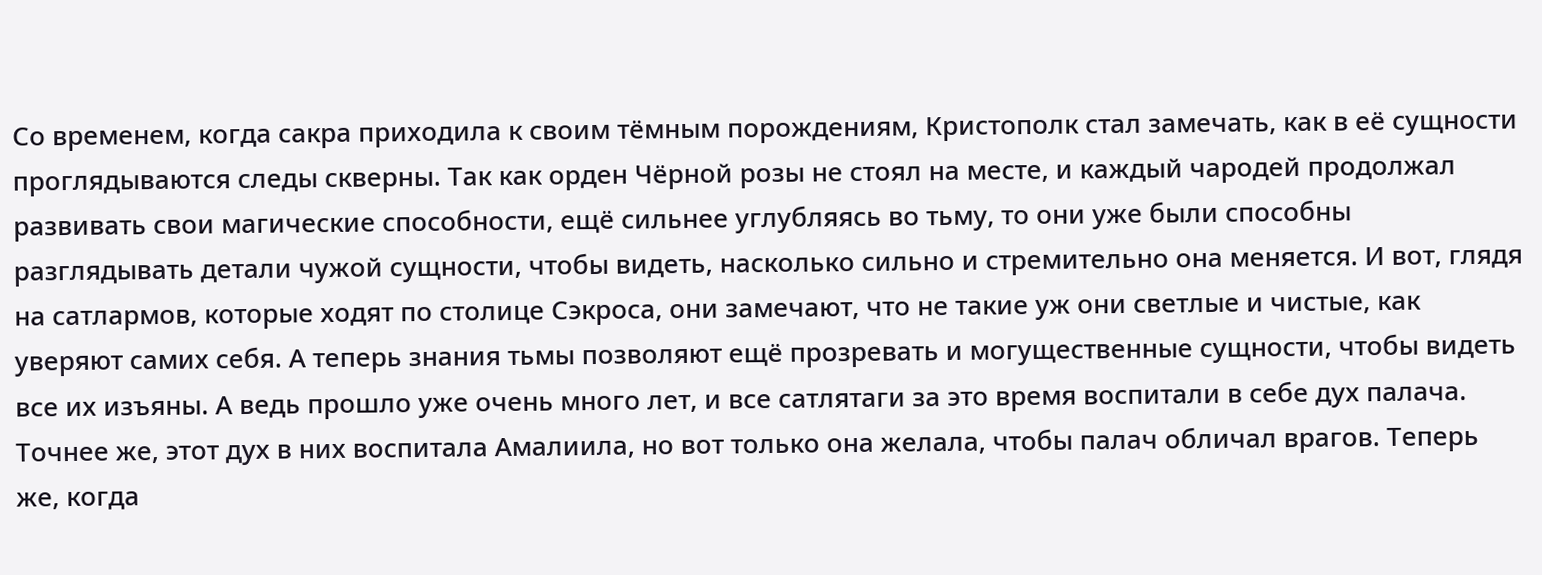Со временем, когда сакра приходила к своим тёмным порождениям, Кристополк стал замечать, как в её сущности проглядываются следы скверны. Так как орден Чёрной розы не стоял на месте, и каждый чародей продолжал развивать свои магические способности, ещё сильнее углубляясь во тьму, то они уже были способны разглядывать детали чужой сущности, чтобы видеть, насколько сильно и стремительно она меняется. И вот, глядя на сатлармов, которые ходят по столице Сэкроса, они замечают, что не такие уж они светлые и чистые, как уверяют самих себя. А теперь знания тьмы позволяют ещё прозревать и могущественные сущности, чтобы видеть все их изъяны. А ведь прошло уже очень много лет, и все сатлятаги за это время воспитали в себе дух палача. Точнее же, этот дух в них воспитала Амалиила, но вот только она желала, чтобы палач обличал врагов. Теперь же, когда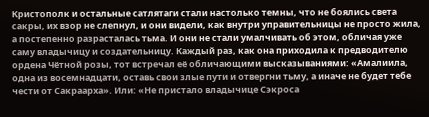Кристополк и остальные сатлятаги стали настолько темны, что не боялись света сакры, их взор не слепнул, и они видели, как внутри управительницы не просто жила, а постепенно разрасталась тьма. И они не стали умалчивать об этом, обличая уже саму владычицу и создательницу. Каждый раз, как она приходила к предводителю ордена Чётной розы, тот встречал её обличающими высказываниями: «Амалиила, одна из восемнадцати, оставь свои злые пути и отвергни тьму, а иначе не будет тебе чести от Сакраарха». Или: «Не пристало владычице Сэкроса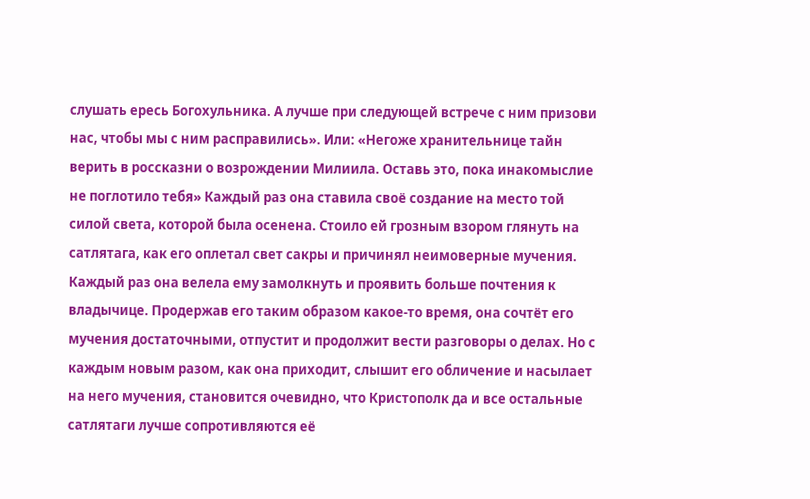слушать ересь Богохульника. А лучше при следующей встрече с ним призови нас, чтобы мы с ним расправились». Или: «Негоже хранительнице тайн верить в россказни о возрождении Милиила. Оставь это, пока инакомыслие не поглотило тебя» Каждый раз она ставила своё создание на место той силой света, которой была осенена. Стоило ей грозным взором глянуть на сатлятага, как его оплетал свет сакры и причинял неимоверные мучения. Каждый раз она велела ему замолкнуть и проявить больше почтения к владычице. Продержав его таким образом какое-то время, она сочтёт его мучения достаточными, отпустит и продолжит вести разговоры о делах. Но с каждым новым разом, как она приходит, слышит его обличение и насылает на него мучения, становится очевидно, что Кристополк да и все остальные сатлятаги лучше сопротивляются её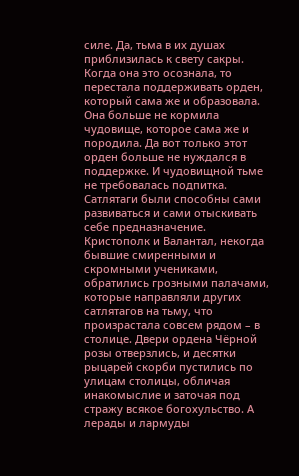силе. Да, тьма в их душах приблизилась к свету сакры. Когда она это осознала, то перестала поддерживать орден, который сама же и образовала. Она больше не кормила чудовище, которое сама же и породила. Да вот только этот орден больше не нуждался в поддержке. И чудовищной тьме не требовалась подпитка. Сатлятаги были способны сами развиваться и сами отыскивать себе предназначение. Кристополк и Валантал, некогда бывшие смиренными и скромными учениками, обратились грозными палачами, которые направляли других сатлятагов на тьму, что произрастала совсем рядом – в столице. Двери ордена Чёрной розы отверзлись, и десятки рыцарей скорби пустились по улицам столицы, обличая инакомыслие и заточая под стражу всякое богохульство. А лерады и лармуды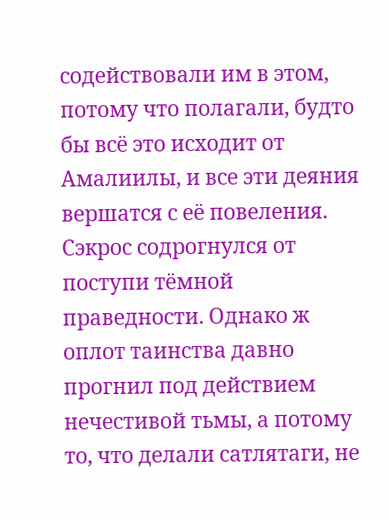содействовали им в этом, потому что полагали, будто бы всё это исходит от Амалиилы, и все эти деяния вершатся с её повеления. Сэкрос содрогнулся от поступи тёмной праведности. Однако ж оплот таинства давно прогнил под действием нечестивой тьмы, а потому то, что делали сатлятаги, не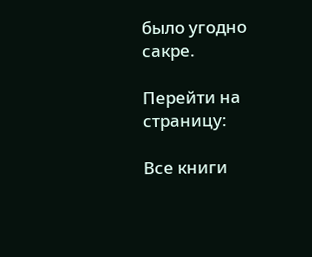было угодно сакре.

Перейти на страницу:

Все книги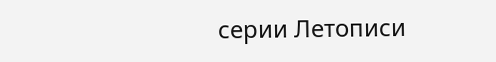серии Летописи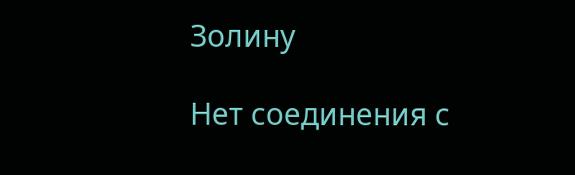Золину

Нет соединения с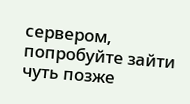сервером, попробуйте зайти чуть позже